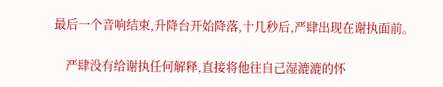最后一个音响结束,升降台开始降落,十几秒后,严肆出现在谢执面前。

    严肆没有给谢执任何解释,直接将他往自己湿漉漉的怀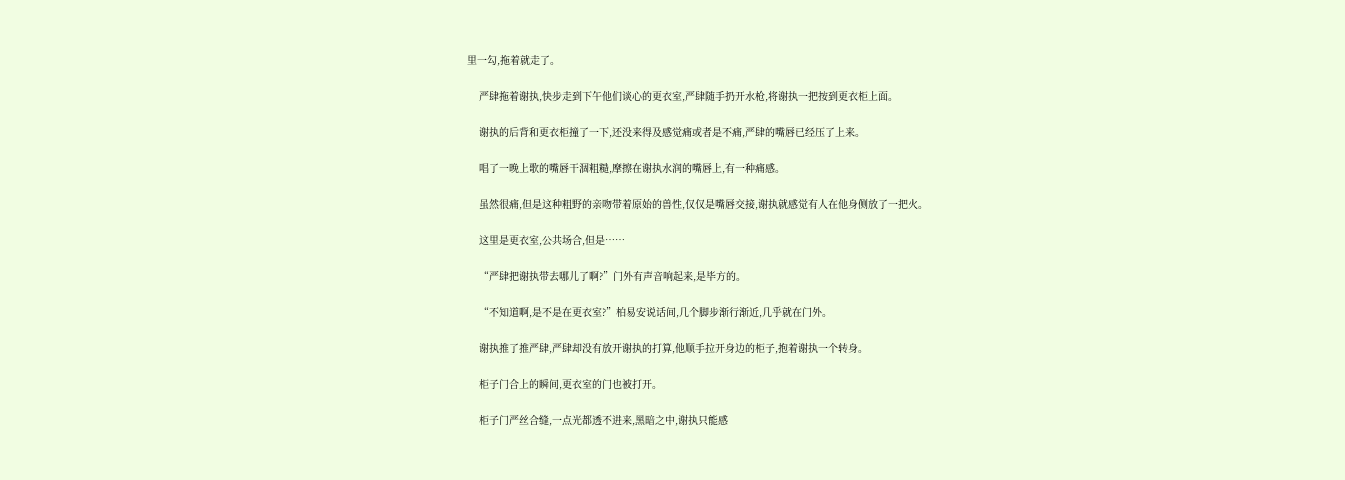里一勾,拖着就走了。

    严肆拖着谢执,快步走到下午他们谈心的更衣室,严肆随手扔开水枪,将谢执一把按到更衣柜上面。

    谢执的后背和更衣柜撞了一下,还没来得及感觉痛或者是不痛,严肆的嘴唇已经压了上来。

    唱了一晚上歌的嘴唇干涸粗糙,摩擦在谢执水润的嘴唇上,有一种痛感。

    虽然很痛,但是这种粗野的亲吻带着原始的兽性,仅仅是嘴唇交接,谢执就感觉有人在他身侧放了一把火。

    这里是更衣室,公共场合,但是……

    “严肆把谢执带去哪儿了啊?”门外有声音响起来,是毕方的。

    “不知道啊,是不是在更衣室?”柏易安说话间,几个脚步渐行渐近,几乎就在门外。

    谢执推了推严肆,严肆却没有放开谢执的打算,他顺手拉开身边的柜子,抱着谢执一个转身。

    柜子门合上的瞬间,更衣室的门也被打开。

    柜子门严丝合缝,一点光都透不进来,黑暗之中,谢执只能感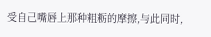受自己嘴唇上那种粗粝的摩擦,与此同时,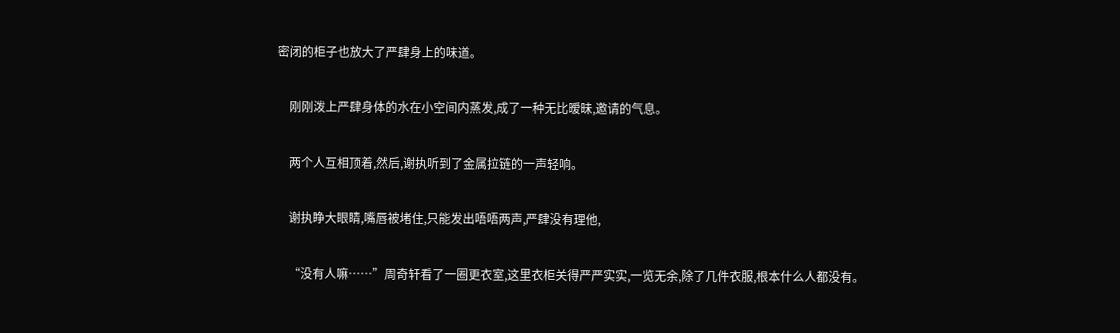密闭的柜子也放大了严肆身上的味道。

    刚刚泼上严肆身体的水在小空间内蒸发,成了一种无比暧昧,邀请的气息。

    两个人互相顶着,然后,谢执听到了金属拉链的一声轻响。

    谢执睁大眼睛,嘴唇被堵住,只能发出唔唔两声,严肆没有理他,

    “没有人嘛……”周奇轩看了一圈更衣室,这里衣柜关得严严实实,一览无余,除了几件衣服,根本什么人都没有。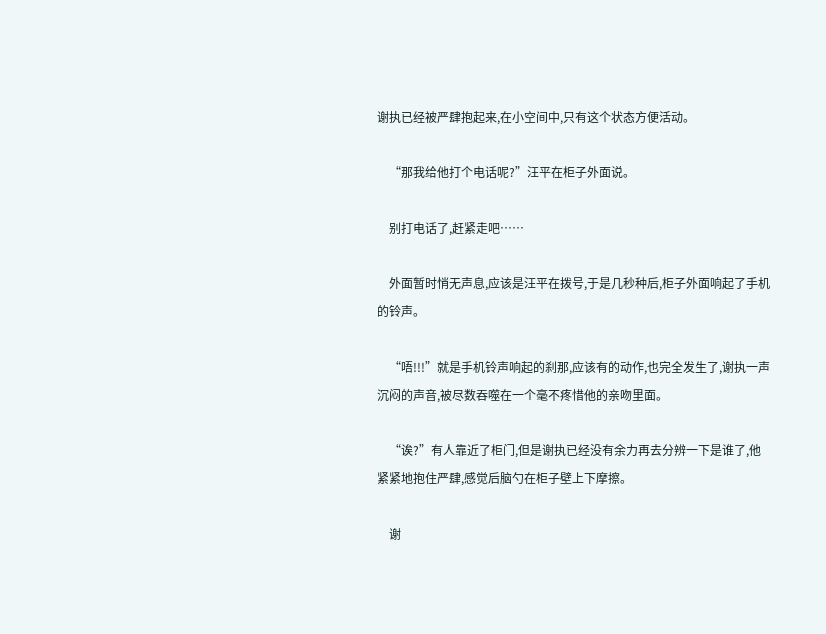谢执已经被严肆抱起来,在小空间中,只有这个状态方便活动。

    “那我给他打个电话呢?”汪平在柜子外面说。

    别打电话了,赶紧走吧……

    外面暂时悄无声息,应该是汪平在拨号,于是几秒种后,柜子外面响起了手机的铃声。

    “唔!!!”就是手机铃声响起的刹那,应该有的动作,也完全发生了,谢执一声沉闷的声音,被尽数吞噬在一个毫不疼惜他的亲吻里面。

    “诶?”有人靠近了柜门,但是谢执已经没有余力再去分辨一下是谁了,他紧紧地抱住严肆,感觉后脑勺在柜子壁上下摩擦。

    谢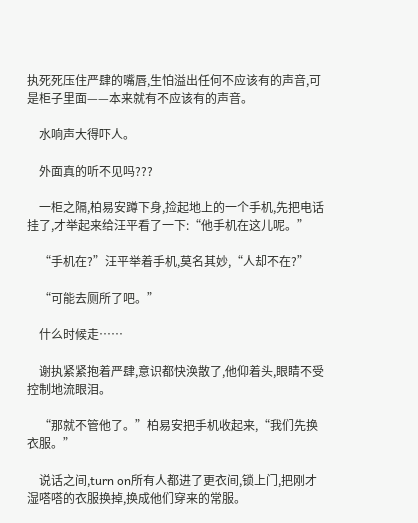执死死压住严肆的嘴唇,生怕溢出任何不应该有的声音,可是柜子里面——本来就有不应该有的声音。

    水响声大得吓人。

    外面真的听不见吗???

    一柜之隔,柏易安蹲下身,捡起地上的一个手机,先把电话挂了,才举起来给汪平看了一下:“他手机在这儿呢。”

    “手机在?”汪平举着手机,莫名其妙,“人却不在?”

    “可能去厕所了吧。”

    什么时候走……

    谢执紧紧抱着严肆,意识都快涣散了,他仰着头,眼睛不受控制地流眼泪。

    “那就不管他了。”柏易安把手机收起来,“我们先换衣服。”

    说话之间,turn on所有人都进了更衣间,锁上门,把刚才湿嗒嗒的衣服换掉,换成他们穿来的常服。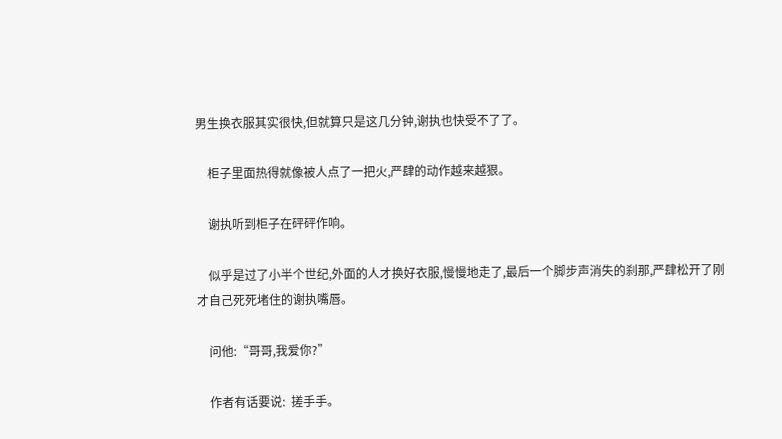男生换衣服其实很快,但就算只是这几分钟,谢执也快受不了了。

    柜子里面热得就像被人点了一把火,严肆的动作越来越狠。

    谢执听到柜子在砰砰作响。

    似乎是过了小半个世纪,外面的人才换好衣服,慢慢地走了,最后一个脚步声消失的刹那,严肆松开了刚才自己死死堵住的谢执嘴唇。

    问他:“哥哥,我爱你?”

    作者有话要说:  搓手手。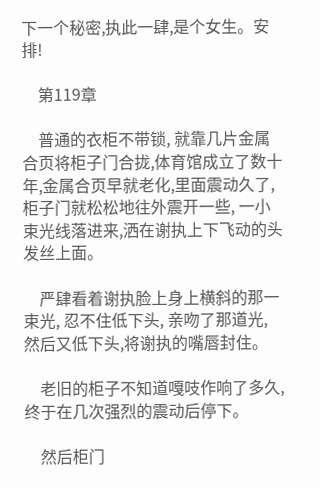下一个秘密,执此一肆,是个女生。安排!

    第119章

    普通的衣柜不带锁, 就靠几片金属合页将柜子门合拢,体育馆成立了数十年,金属合页早就老化,里面震动久了, 柜子门就松松地往外震开一些, 一小束光线落进来,洒在谢执上下飞动的头发丝上面。

    严肆看着谢执脸上身上横斜的那一束光, 忍不住低下头, 亲吻了那道光, 然后又低下头,将谢执的嘴唇封住。

    老旧的柜子不知道嘎吱作响了多久, 终于在几次强烈的震动后停下。

    然后柜门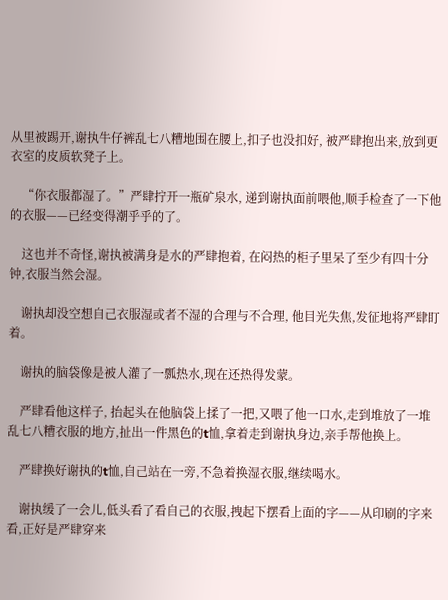从里被踢开,谢执牛仔裤乱七八糟地围在腰上,扣子也没扣好, 被严肆抱出来,放到更衣室的皮质软凳子上。

    “你衣服都湿了。”严肆拧开一瓶矿泉水, 递到谢执面前喂他,顺手检查了一下他的衣服——已经变得潮乎乎的了。

    这也并不奇怪,谢执被满身是水的严肆抱着, 在闷热的柜子里呆了至少有四十分钟,衣服当然会湿。

    谢执却没空想自己衣服湿或者不湿的合理与不合理, 他目光失焦,发征地将严肆盯着。

    谢执的脑袋像是被人灌了一瓢热水,现在还热得发蒙。

    严肆看他这样子, 抬起头在他脑袋上揉了一把,又喂了他一口水,走到堆放了一堆乱七八糟衣服的地方,扯出一件黑色的t恤,拿着走到谢执身边,亲手帮他换上。

    严肆换好谢执的t恤,自己站在一旁,不急着换湿衣服,继续喝水。

    谢执缓了一会儿,低头看了看自己的衣服,拽起下摆看上面的字——从印刷的字来看,正好是严肆穿来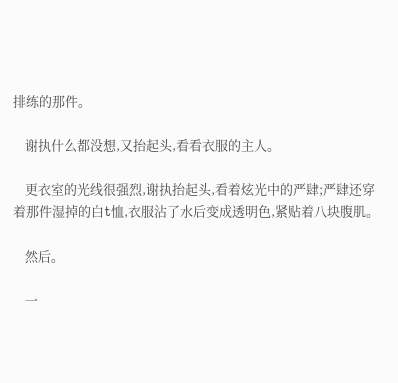排练的那件。

    谢执什么都没想,又抬起头,看看衣服的主人。

    更衣室的光线很强烈,谢执抬起头,看着炫光中的严肆;严肆还穿着那件湿掉的白t恤,衣服沾了水后变成透明色,紧贴着八块腹肌。

    然后。

    一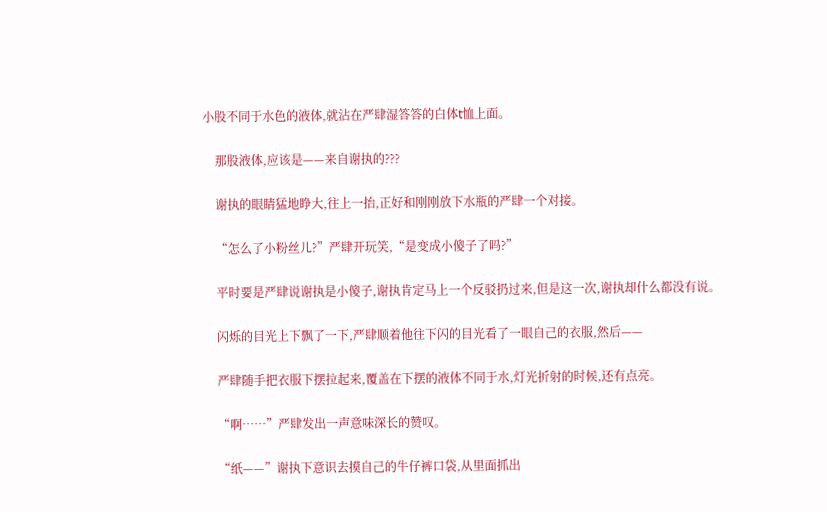小股不同于水色的液体,就沾在严肆湿答答的白体t恤上面。

    那股液体,应该是——来自谢执的???

    谢执的眼睛猛地睁大,往上一抬,正好和刚刚放下水瓶的严肆一个对接。

    “怎么了小粉丝儿?”严肆开玩笑,“是变成小傻子了吗?”

    平时要是严肆说谢执是小傻子,谢执肯定马上一个反驳扔过来,但是这一次,谢执却什么都没有说。

    闪烁的目光上下飘了一下,严肆顺着他往下闪的目光看了一眼自己的衣服,然后——

    严肆随手把衣服下摆拉起来,覆盖在下摆的液体不同于水,灯光折射的时候,还有点亮。

    “啊……”严肆发出一声意味深长的赞叹。

    “纸——”谢执下意识去摸自己的牛仔裤口袋,从里面抓出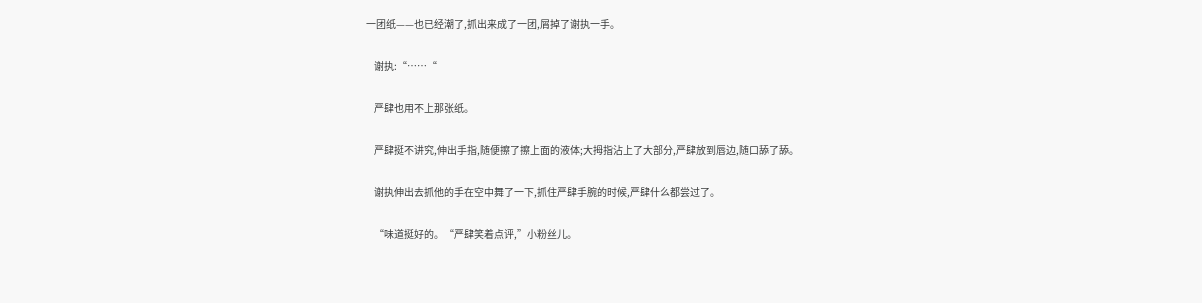一团纸——也已经潮了,抓出来成了一团,屑掉了谢执一手。

    谢执:“……“

    严肆也用不上那张纸。

    严肆挺不讲究,伸出手指,随便擦了擦上面的液体;大拇指沾上了大部分,严肆放到唇边,随口舔了舔。

    谢执伸出去抓他的手在空中舞了一下,抓住严肆手腕的时候,严肆什么都尝过了。

    “味道挺好的。“严肆笑着点评,”小粉丝儿。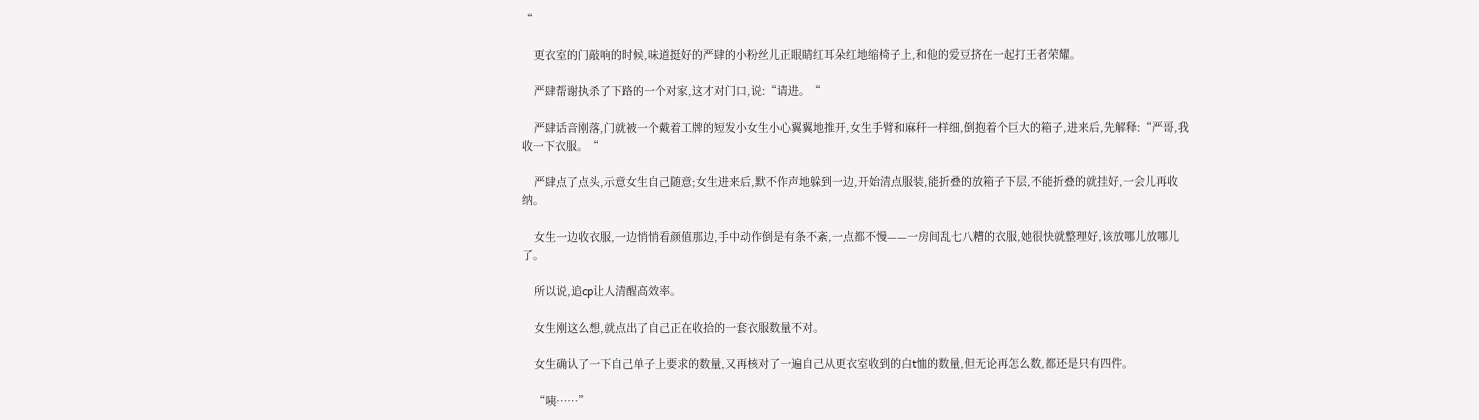“

    更衣室的门敲响的时候,味道挺好的严肆的小粉丝儿正眼睛红耳朵红地缩椅子上,和他的爱豆挤在一起打王者荣耀。

    严肆帮谢执杀了下路的一个对家,这才对门口,说:“请进。“

    严肆话音刚落,门就被一个戴着工牌的短发小女生小心翼翼地推开,女生手臂和麻秆一样细,倒抱着个巨大的箱子,进来后,先解释:“严哥,我收一下衣服。“

    严肆点了点头,示意女生自己随意;女生进来后,默不作声地躲到一边,开始清点服装,能折叠的放箱子下层,不能折叠的就挂好,一会儿再收纳。

    女生一边收衣服,一边悄悄看颜值那边,手中动作倒是有条不紊,一点都不慢——一房间乱七八糟的衣服,她很快就整理好,该放哪儿放哪儿了。

    所以说,追cp让人清醒高效率。

    女生刚这么想,就点出了自己正在收拾的一套衣服数量不对。

    女生确认了一下自己单子上要求的数量,又再核对了一遍自己从更衣室收到的白t恤的数量,但无论再怎么数,都还是只有四件。

    “咦……”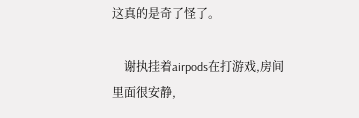这真的是奇了怪了。

    谢执挂着airpods在打游戏,房间里面很安静,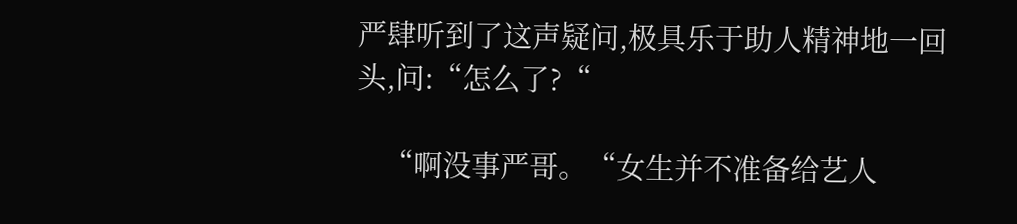严肆听到了这声疑问,极具乐于助人精神地一回头,问:“怎么了?“

    “啊没事严哥。“女生并不准备给艺人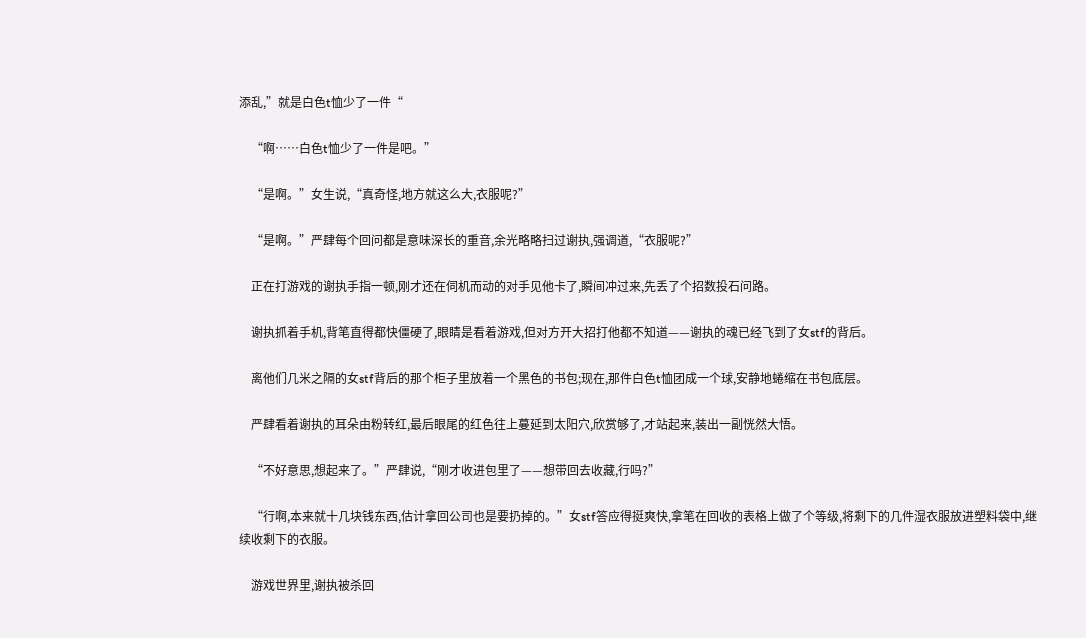添乱,”就是白色t恤少了一件“

    “啊……白色t恤少了一件是吧。”

    “是啊。”女生说,“真奇怪,地方就这么大,衣服呢?”

    “是啊。”严肆每个回问都是意味深长的重音,余光略略扫过谢执,强调道,“衣服呢?”

    正在打游戏的谢执手指一顿,刚才还在伺机而动的对手见他卡了,瞬间冲过来,先丢了个招数投石问路。

    谢执抓着手机,背笔直得都快僵硬了,眼睛是看着游戏,但对方开大招打他都不知道——谢执的魂已经飞到了女stf的背后。

    离他们几米之隔的女stf背后的那个柜子里放着一个黑色的书包;现在,那件白色t恤团成一个球,安静地蜷缩在书包底层。

    严肆看着谢执的耳朵由粉转红,最后眼尾的红色往上蔓延到太阳穴,欣赏够了,才站起来,装出一副恍然大悟。

    “不好意思,想起来了。”严肆说,“刚才收进包里了——想带回去收藏,行吗?”

    “行啊,本来就十几块钱东西,估计拿回公司也是要扔掉的。”女stf答应得挺爽快,拿笔在回收的表格上做了个等级,将剩下的几件湿衣服放进塑料袋中,继续收剩下的衣服。

    游戏世界里,谢执被杀回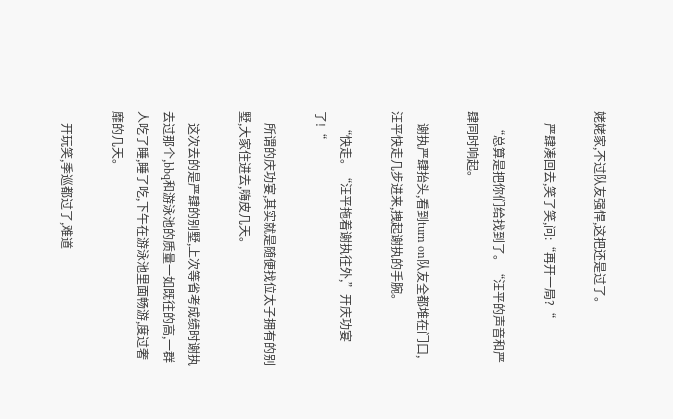姥姥家,不过队友强悍,这把还是过了。

    严肆凑回去,笑了笑,问:“再开一局?“

    “总算是把你们给找到了。“汪平的声音和严肆同时响起。

    谢执严肆抬头,看到turn on队友全都堆在门口,汪平快走几步进来,拽起谢执的手腕。

    “快走。“汪平拖着谢执往外,”开庆功宴了!“

    所谓的庆功宴,其实就是随便找位太子拥有的别墅,大家住进去,嗨皮几天。

    这次去的是严肆的别墅,上次等省考成绩时谢执去过那个,bbq和游泳池的质量一如既往的高,一群人吃了睡,睡了吃,下午在游泳池里面畅游,度过奢靡的几天。

    开玩笑,季巡都过了,难道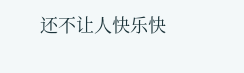还不让人快乐快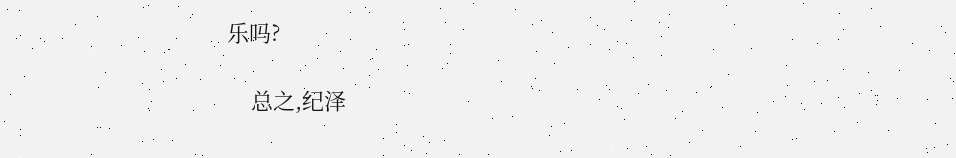乐吗?

    总之,纪泽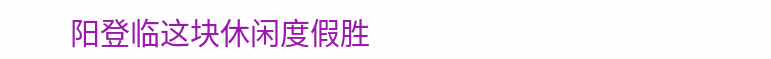阳登临这块休闲度假胜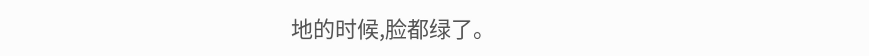地的时候,脸都绿了。